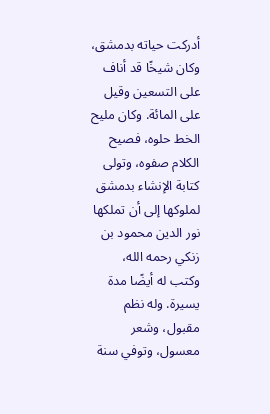أدركت حياته بدمشق، وكان شيخًا قد أناف على التسعين وقيل على المائة. وكان مليح الخط حلوه، فصيح الكلام صفوه، وتولى كتابة الإنشاء بدمشق لملوكها إلى أن تملكها نور الدين محمود بن زنكي رحمه الله، وكتب له أيضًا مدة يسيرة. وله نظم مقبول، وشعر معسول، وتوفي سنة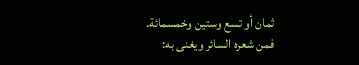ثمان أو تسع وستين وخمسمائة.
فمن شعره السائر ويغنى به: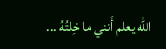الله يعلم أَنني ما خِلتُهُ ...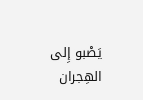يَصْبو إِلى الهِجران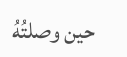حين وصلتُهُ